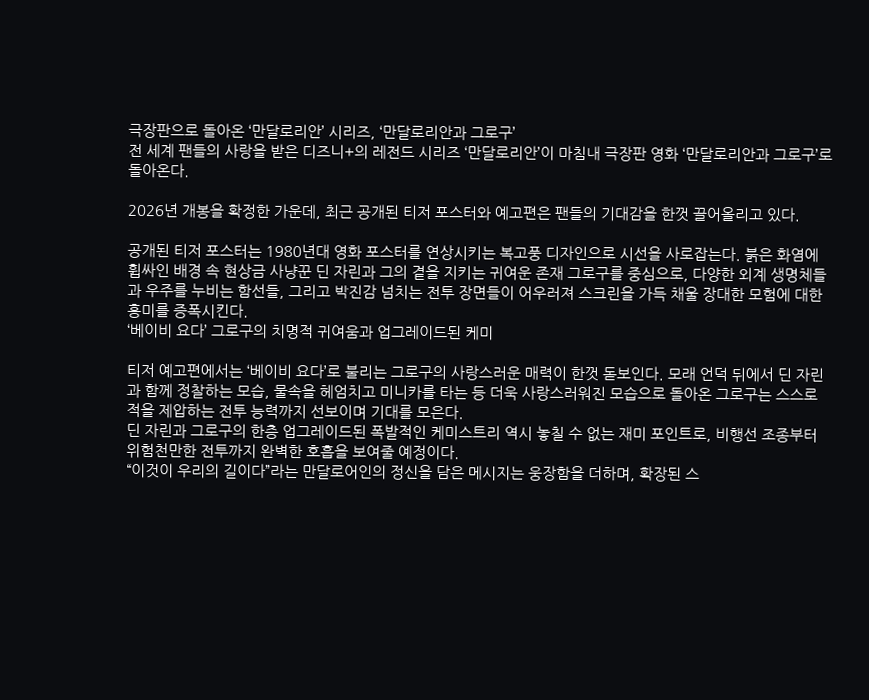극장판으로 돌아온 ‘만달로리안’ 시리즈, ‘만달로리안과 그로구’
전 세계 팬들의 사랑을 받은 디즈니+의 레전드 시리즈 ‘만달로리안’이 마침내 극장판 영화 ‘만달로리안과 그로구’로 돌아온다.

2026년 개봉을 확정한 가운데, 최근 공개된 티저 포스터와 예고편은 팬들의 기대감을 한껏 끌어올리고 있다.

공개된 티저 포스터는 1980년대 영화 포스터를 연상시키는 복고풍 디자인으로 시선을 사로잡는다. 붉은 화염에 휩싸인 배경 속 현상금 사냥꾼 딘 자린과 그의 곁을 지키는 귀여운 존재 그로구를 중심으로, 다양한 외계 생명체들과 우주를 누비는 함선들, 그리고 박진감 넘치는 전투 장면들이 어우러져 스크린을 가득 채울 장대한 모험에 대한 흥미를 증폭시킨다.
‘베이비 요다’ 그로구의 치명적 귀여움과 업그레이드된 케미

티저 예고편에서는 ‘베이비 요다’로 불리는 그로구의 사랑스러운 매력이 한껏 돋보인다. 모래 언덕 뒤에서 딘 자린과 함께 정찰하는 모습, 물속을 헤엄치고 미니카를 타는 등 더욱 사랑스러워진 모습으로 돌아온 그로구는 스스로 적을 제압하는 전투 능력까지 선보이며 기대를 모은다.
딘 자린과 그로구의 한층 업그레이드된 폭발적인 케미스트리 역시 놓칠 수 없는 재미 포인트로, 비행선 조종부터 위험천만한 전투까지 완벽한 호흡을 보여줄 예정이다.
“이것이 우리의 길이다”라는 만달로어인의 정신을 담은 메시지는 웅장함을 더하며, 확장된 스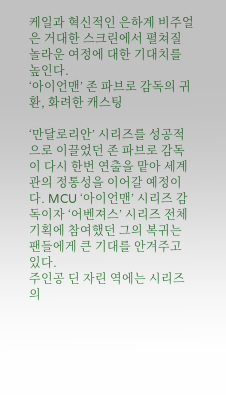케일과 혁신적인 은하계 비주얼은 거대한 스크린에서 펼쳐질 놀라운 여정에 대한 기대치를 높인다.
‘아이언맨’ 존 파브로 감독의 귀환, 화려한 캐스팅

‘만달로리안’ 시리즈를 성공적으로 이끌었던 존 파브로 감독이 다시 한번 연출을 맡아 세계관의 정통성을 이어갈 예정이다. MCU ‘아이언맨’ 시리즈 감독이자 ‘어벤져스’ 시리즈 전체 기획에 참여했던 그의 복귀는 팬들에게 큰 기대를 안겨주고 있다.
주인공 딘 자린 역에는 시리즈의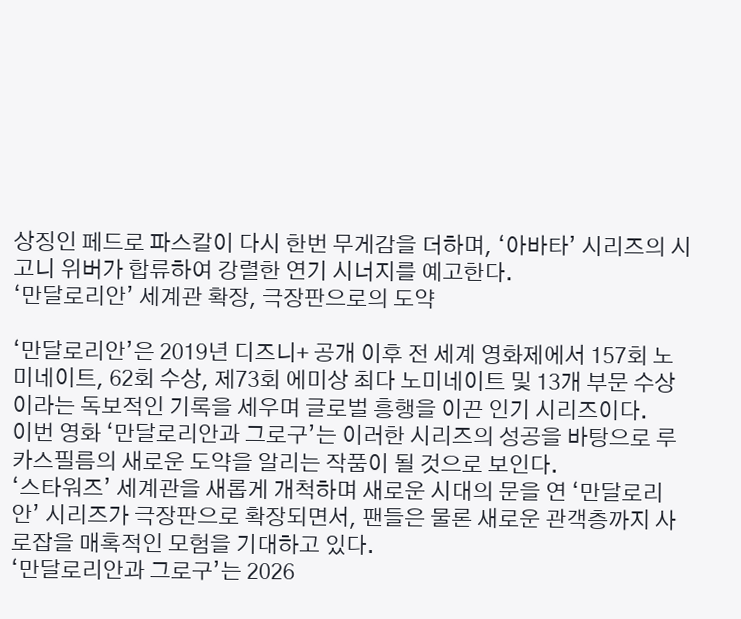상징인 페드로 파스칼이 다시 한번 무게감을 더하며, ‘아바타’ 시리즈의 시고니 위버가 합류하여 강렬한 연기 시너지를 예고한다.
‘만달로리안’ 세계관 확장, 극장판으로의 도약

‘만달로리안’은 2019년 디즈니+ 공개 이후 전 세계 영화제에서 157회 노미네이트, 62회 수상, 제73회 에미상 최다 노미네이트 및 13개 부문 수상이라는 독보적인 기록을 세우며 글로벌 흥행을 이끈 인기 시리즈이다.
이번 영화 ‘만달로리안과 그로구’는 이러한 시리즈의 성공을 바탕으로 루카스필름의 새로운 도약을 알리는 작품이 될 것으로 보인다.
‘스타워즈’ 세계관을 새롭게 개척하며 새로운 시대의 문을 연 ‘만달로리안’ 시리즈가 극장판으로 확장되면서, 팬들은 물론 새로운 관객층까지 사로잡을 매혹적인 모험을 기대하고 있다.
‘만달로리안과 그로구’는 2026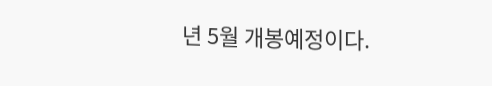년 5월 개봉예정이다.